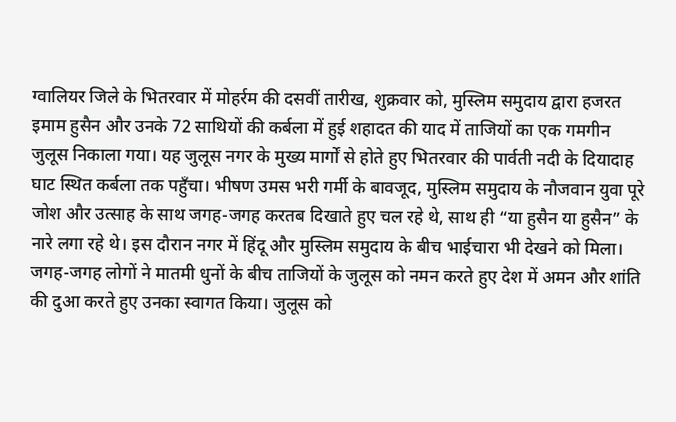ग्वालियर जिले के भितरवार में मोहर्रम की दसवीं तारीख, शुक्रवार को, मुस्लिम समुदाय द्वारा हजरत इमाम हुसैन और उनके 72 साथियों की कर्बला में हुई शहादत की याद में ताजियों का एक गमगीन जुलूस निकाला गया। यह जुलूस नगर के मुख्य मार्गों से होते हुए भितरवार की पार्वती नदी के दियादाह घाट स्थित कर्बला तक पहुँचा। भीषण उमस भरी गर्मी के बावजूद, मुस्लिम समुदाय के नौजवान युवा पूरे जोश और उत्साह के साथ जगह-जगह करतब दिखाते हुए चल रहे थे, साथ ही “या हुसैन या हुसैन” के नारे लगा रहे थे। इस दौरान नगर में हिंदू और मुस्लिम समुदाय के बीच भाईचारा भी देखने को मिला। जगह-जगह लोगों ने मातमी धुनों के बीच ताजियों के जुलूस को नमन करते हुए देश में अमन और शांति की दुआ करते हुए उनका स्वागत किया। जुलूस को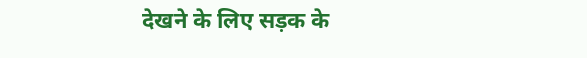देखने के लिए सड़क के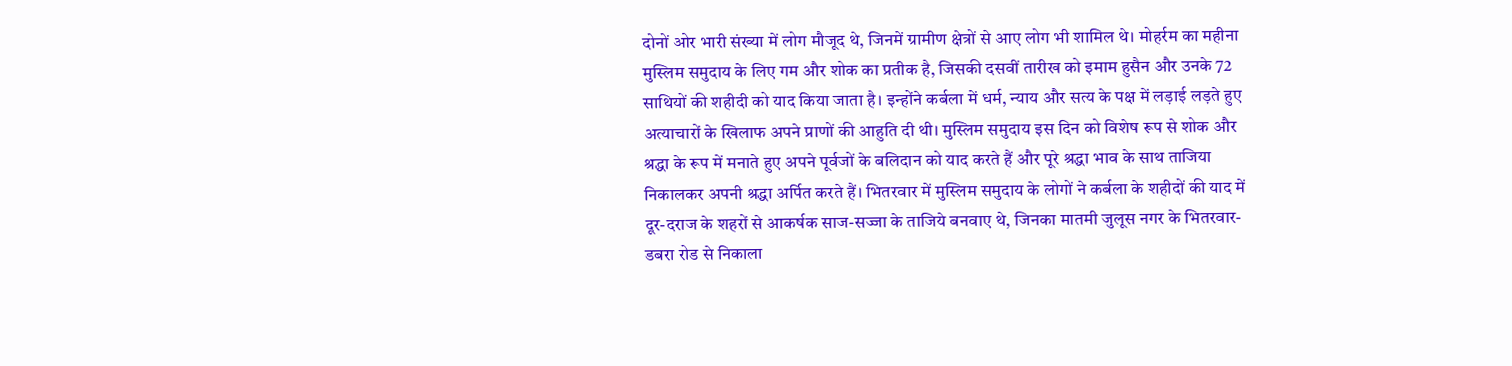दोनों ओर भारी संख्या में लोग मौजूद थे, जिनमें ग्रामीण क्षेत्रों से आए लोग भी शामिल थे। मोहर्रम का महीना मुस्लिम समुदाय के लिए गम और शोक का प्रतीक है, जिसकी दसवीं तारीख को इमाम हुसैन और उनके 72 साथियों की शहीदी को याद किया जाता है। इन्होंने कर्बला में धर्म, न्याय और सत्य के पक्ष में लड़ाई लड़ते हुए अत्याचारों के खिलाफ अपने प्राणों की आहुति दी थी। मुस्लिम समुदाय इस दिन को विशेष रूप से शोक और श्रद्धा के रूप में मनाते हुए अपने पूर्वजों के बलिदान को याद करते हैं और पूरे श्रद्धा भाव के साथ ताजिया निकालकर अपनी श्रद्धा अर्पित करते हैं। भितरवार में मुस्लिम समुदाय के लोगों ने कर्बला के शहीदों की याद में दूर-दराज के शहरों से आकर्षक साज-सज्जा के ताजिये बनवाए थे, जिनका मातमी जुलूस नगर के भितरवार-डबरा रोड से निकाला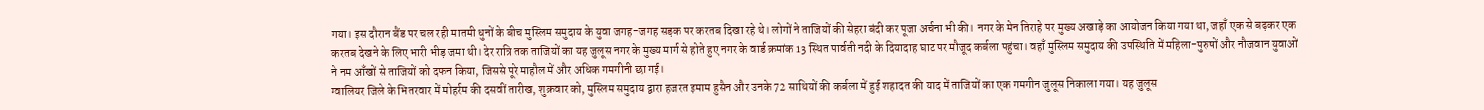गया। इस दौरान बैंड पर चल रही मातमी धुनों के बीच मुस्लिम समुदाय के युवा जगह-जगह सड़क पर करतब दिखा रहे थे। लोगों ने ताजियों की सेहरा बंदी कर पूजा अर्चना भी की। नगर के मेन तिराहे पर मुख्य अखाड़े का आयोजन किया गया था, जहाँ एक से बढ़कर एक करतब देखने के लिए भारी भीड़ जमा थी। देर रात्रि तक ताजियों का यह जुलूस नगर के मुख्य मार्ग से होते हुए नगर के वार्ड क्रमांक 13 स्थित पार्वती नदी के दियादाह घाट पर मौजूद कर्बला पहुंचा। वहाँ मुस्लिम समुदाय की उपस्थिति में महिला-पुरुषों और नौजवान युवाओं ने नम आँखों से ताजियों को दफन किया, जिससे पूरे माहौल में और अधिक गमगीनी छा गई।
ग्वालियर जिले के भितरवार में मोहर्रम की दसवीं तारीख, शुक्रवार को, मुस्लिम समुदाय द्वारा हजरत इमाम हुसैन और उनके 72 साथियों की कर्बला में हुई शहादत की याद में ताजियों का एक गमगीन जुलूस निकाला गया। यह जुलूस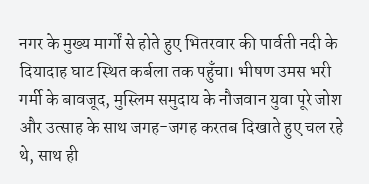नगर के मुख्य मार्गों से होते हुए भितरवार की पार्वती नदी के दियादाह घाट स्थित कर्बला तक पहुँचा। भीषण उमस भरी गर्मी के बावजूद, मुस्लिम समुदाय के नौजवान युवा पूरे जोश और उत्साह के साथ जगह-जगह करतब दिखाते हुए चल रहे थे, साथ ही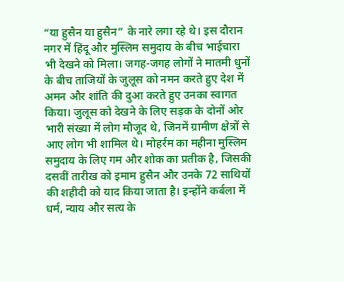“या हुसैन या हुसैन” के नारे लगा रहे थे। इस दौरान नगर में हिंदू और मुस्लिम समुदाय के बीच भाईचारा भी देखने को मिला। जगह-जगह लोगों ने मातमी धुनों के बीच ताजियों के जुलूस को नमन करते हुए देश में अमन और शांति की दुआ करते हुए उनका स्वागत किया। जुलूस को देखने के लिए सड़क के दोनों ओर भारी संख्या में लोग मौजूद थे, जिनमें ग्रामीण क्षेत्रों से आए लोग भी शामिल थे। मोहर्रम का महीना मुस्लिम समुदाय के लिए गम और शोक का प्रतीक है, जिसकी दसवीं तारीख को इमाम हुसैन और उनके 72 साथियों की शहीदी को याद किया जाता है। इन्होंने कर्बला में धर्म, न्याय और सत्य के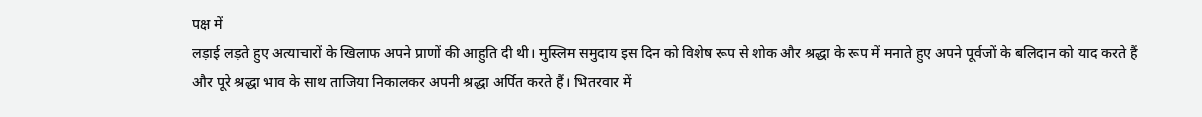पक्ष में
लड़ाई लड़ते हुए अत्याचारों के खिलाफ अपने प्राणों की आहुति दी थी। मुस्लिम समुदाय इस दिन को विशेष रूप से शोक और श्रद्धा के रूप में मनाते हुए अपने पूर्वजों के बलिदान को याद करते हैं और पूरे श्रद्धा भाव के साथ ताजिया निकालकर अपनी श्रद्धा अर्पित करते हैं। भितरवार में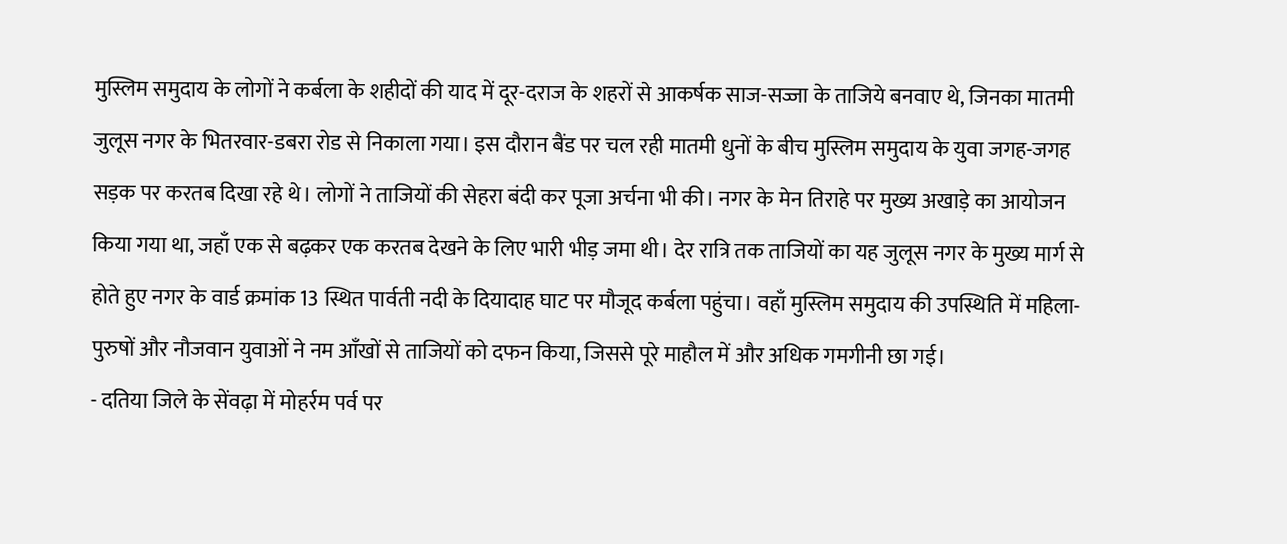मुस्लिम समुदाय के लोगों ने कर्बला के शहीदों की याद में दूर-दराज के शहरों से आकर्षक साज-सज्जा के ताजिये बनवाए थे, जिनका मातमी जुलूस नगर के भितरवार-डबरा रोड से निकाला गया। इस दौरान बैंड पर चल रही मातमी धुनों के बीच मुस्लिम समुदाय के युवा जगह-जगह सड़क पर करतब दिखा रहे थे। लोगों ने ताजियों की सेहरा बंदी कर पूजा अर्चना भी की। नगर के मेन तिराहे पर मुख्य अखाड़े का आयोजन किया गया था, जहाँ एक से बढ़कर एक करतब देखने के लिए भारी भीड़ जमा थी। देर रात्रि तक ताजियों का यह जुलूस नगर के मुख्य मार्ग से होते हुए नगर के वार्ड क्रमांक 13 स्थित पार्वती नदी के दियादाह घाट पर मौजूद कर्बला पहुंचा। वहाँ मुस्लिम समुदाय की उपस्थिति में महिला-पुरुषों और नौजवान युवाओं ने नम आँखों से ताजियों को दफन किया, जिससे पूरे माहौल में और अधिक गमगीनी छा गई।
- दतिया जिले के सेंवढ़ा में मोहर्रम पर्व पर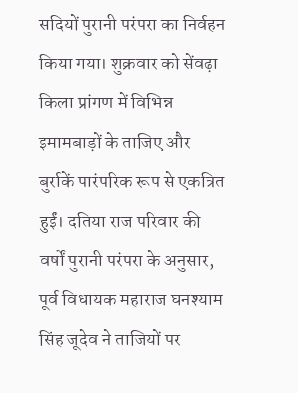सदियों पुरानी परंपरा का निर्वहन किया गया। शुक्रवार को सेंवढ़ा किला प्रांगण में विभिन्न इमामबाड़ों के ताजिए और बुर्राकें पारंपरिक रूप से एकत्रित हुईं। दतिया राज परिवार की वर्षों पुरानी परंपरा के अनुसार, पूर्व विधायक महाराज घनश्याम सिंह जूदेव ने ताजियों पर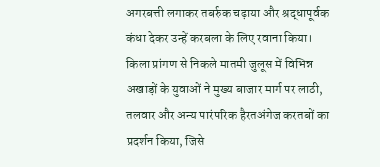अगरबत्ती लगाकर तबर्रुक चढ़ाया और श्रद्धापूर्वक कंधा देकर उन्हें करबला के लिए रवाना किया। किला प्रांगण से निकले मातमी जुलूस में विभिन्न अखाड़ों के युवाओं ने मुख्य बाजार मार्ग पर लाठी, तलवार और अन्य पारंपरिक हैरतअंगेज करतबों का प्रदर्शन किया, जिसे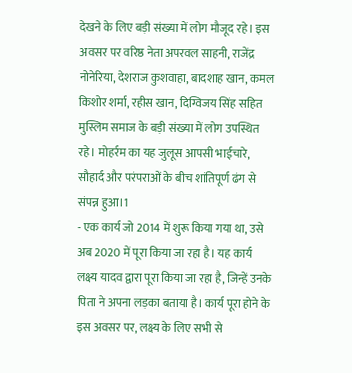देखने के लिए बड़ी संख्या में लोग मौजूद रहे। इस अवसर पर वरिष्ठ नेता अपरवल साहनी, राजेंद्र नोनेरिया, देशराज कुशवाहा, बादशाह खान, कमल किशोर शर्मा, रहीस खान, दिग्विजय सिंह सहित मुस्लिम समाज के बड़ी संख्या में लोग उपस्थित रहे। मोहर्रम का यह जुलूस आपसी भाईचारे, सौहार्द और परंपराओं के बीच शांतिपूर्ण ढंग से संपन्न हुआ।1
- एक कार्य जो 2014 में शुरू किया गया था, उसे अब 2020 में पूरा किया जा रहा है। यह कार्य लक्ष्य यादव द्वारा पूरा किया जा रहा है, जिन्हें उनके पिता ने अपना लड़का बताया है। कार्य पूरा होने के इस अवसर पर, लक्ष्य के लिए सभी से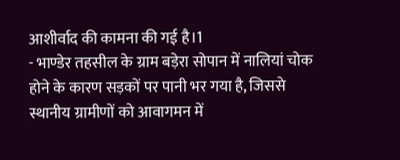आशीर्वाद की कामना की गई है।1
- भाण्डेर तहसील के ग्राम बड़ेरा सोपान में नालियां चोक होने के कारण सड़कों पर पानी भर गया है, जिससे स्थानीय ग्रामीणों को आवागमन में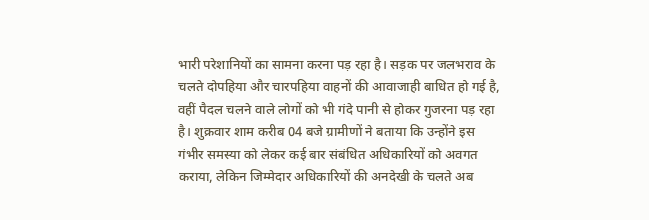भारी परेशानियों का सामना करना पड़ रहा है। सड़क पर जलभराव के चलते दोपहिया और चारपहिया वाहनों की आवाजाही बाधित हो गई है, वहीं पैदल चलने वाले लोगों को भी गंदे पानी से होकर गुजरना पड़ रहा है। शुक्रवार शाम करीब 04 बजे ग्रामीणों ने बताया कि उन्होंने इस गंभीर समस्या को लेकर कई बार संबंधित अधिकारियों को अवगत कराया, लेकिन जिम्मेदार अधिकारियों की अनदेखी के चलते अब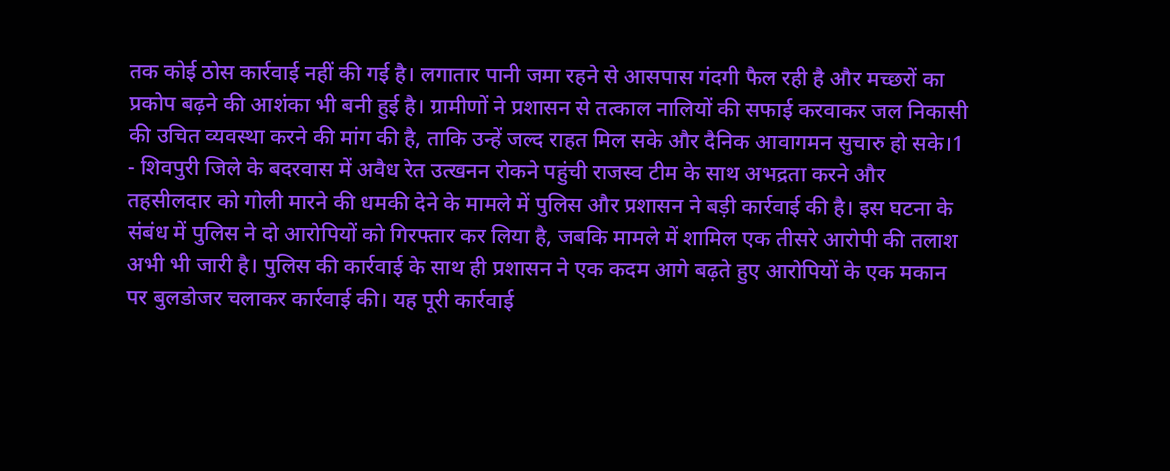तक कोई ठोस कार्रवाई नहीं की गई है। लगातार पानी जमा रहने से आसपास गंदगी फैल रही है और मच्छरों का प्रकोप बढ़ने की आशंका भी बनी हुई है। ग्रामीणों ने प्रशासन से तत्काल नालियों की सफाई करवाकर जल निकासी की उचित व्यवस्था करने की मांग की है, ताकि उन्हें जल्द राहत मिल सके और दैनिक आवागमन सुचारु हो सके।1
- शिवपुरी जिले के बदरवास में अवैध रेत उत्खनन रोकने पहुंची राजस्व टीम के साथ अभद्रता करने और तहसीलदार को गोली मारने की धमकी देने के मामले में पुलिस और प्रशासन ने बड़ी कार्रवाई की है। इस घटना के संबंध में पुलिस ने दो आरोपियों को गिरफ्तार कर लिया है, जबकि मामले में शामिल एक तीसरे आरोपी की तलाश अभी भी जारी है। पुलिस की कार्रवाई के साथ ही प्रशासन ने एक कदम आगे बढ़ते हुए आरोपियों के एक मकान पर बुलडोजर चलाकर कार्रवाई की। यह पूरी कार्रवाई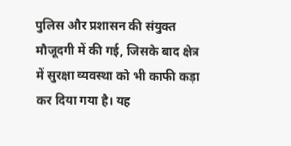पुलिस और प्रशासन की संयुक्त मौजूदगी में की गई, जिसके बाद क्षेत्र में सुरक्षा व्यवस्था को भी काफी कड़ा कर दिया गया है। यह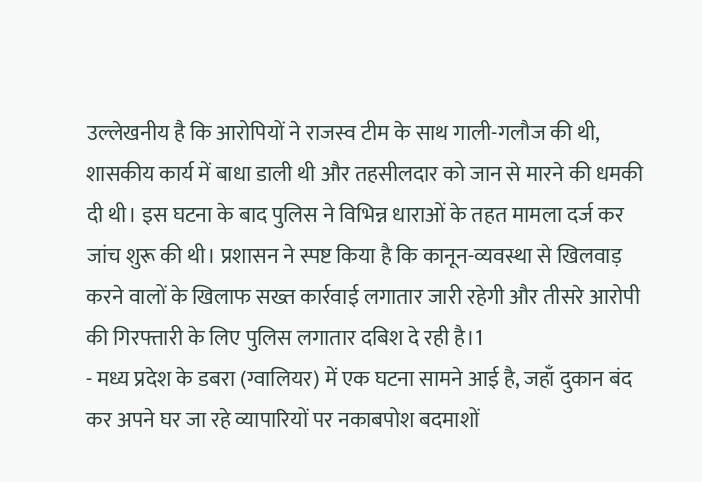उल्लेखनीय है कि आरोपियों ने राजस्व टीम के साथ गाली-गलौज की थी, शासकीय कार्य में बाधा डाली थी और तहसीलदार को जान से मारने की धमकी दी थी। इस घटना के बाद पुलिस ने विभिन्न धाराओं के तहत मामला दर्ज कर जांच शुरू की थी। प्रशासन ने स्पष्ट किया है कि कानून-व्यवस्था से खिलवाड़ करने वालों के खिलाफ सख्त कार्रवाई लगातार जारी रहेगी और तीसरे आरोपी की गिरफ्तारी के लिए पुलिस लगातार दबिश दे रही है।1
- मध्य प्रदेश के डबरा (ग्वालियर) में एक घटना सामने आई है, जहाँ दुकान बंद कर अपने घर जा रहे व्यापारियों पर नकाबपोश बदमाशों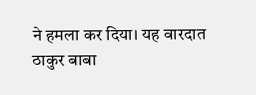ने हमला कर दिया। यह वारदात ठाकुर बाबा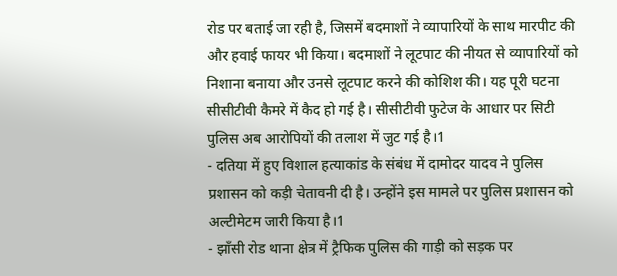रोड पर बताई जा रही है, जिसमें बदमाशों ने व्यापारियों के साथ मारपीट की और हवाई फायर भी किया। बदमाशों ने लूटपाट की नीयत से व्यापारियों को निशाना बनाया और उनसे लूटपाट करने की कोशिश की। यह पूरी घटना सीसीटीवी कैमरे में कैद हो गई है। सीसीटीवी फुटेज के आधार पर सिटी पुलिस अब आरोपियों की तलाश में जुट गई है।1
- दतिया में हुए विशाल हत्याकांड के संबंध में दामोदर यादव ने पुलिस प्रशासन को कड़ी चेतावनी दी है। उन्होंने इस मामले पर पुलिस प्रशासन को अल्टीमेटम जारी किया है।1
- झाँसी रोड थाना क्षेत्र में ट्रैफिक पुलिस की गाड़ी को सड़क पर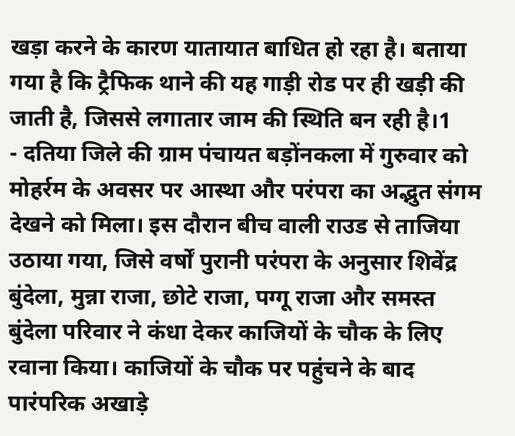खड़ा करने के कारण यातायात बाधित हो रहा है। बताया गया है कि ट्रैफिक थाने की यह गाड़ी रोड पर ही खड़ी की जाती है, जिससे लगातार जाम की स्थिति बन रही है।1
- दतिया जिले की ग्राम पंचायत बड़ोंनकला में गुरुवार को मोहर्रम के अवसर पर आस्था और परंपरा का अद्भुत संगम देखने को मिला। इस दौरान बीच वाली राउड से ताजिया उठाया गया, जिसे वर्षों पुरानी परंपरा के अनुसार शिवेंद्र बुंदेला, मुन्ना राजा, छोटे राजा, पग्गू राजा और समस्त बुंदेला परिवार ने कंधा देकर काजियों के चौक के लिए रवाना किया। काजियों के चौक पर पहुंचने के बाद पारंपरिक अखाड़े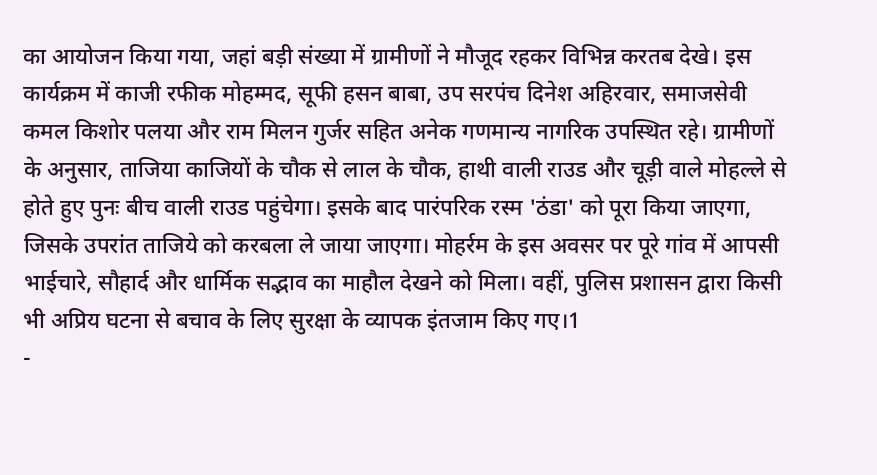का आयोजन किया गया, जहां बड़ी संख्या में ग्रामीणों ने मौजूद रहकर विभिन्न करतब देखे। इस कार्यक्रम में काजी रफीक मोहम्मद, सूफी हसन बाबा, उप सरपंच दिनेश अहिरवार, समाजसेवी कमल किशोर पलया और राम मिलन गुर्जर सहित अनेक गणमान्य नागरिक उपस्थित रहे। ग्रामीणों के अनुसार, ताजिया काजियों के चौक से लाल के चौक, हाथी वाली राउड और चूड़ी वाले मोहल्ले से होते हुए पुनः बीच वाली राउड पहुंचेगा। इसके बाद पारंपरिक रस्म 'ठंडा' को पूरा किया जाएगा, जिसके उपरांत ताजिये को करबला ले जाया जाएगा। मोहर्रम के इस अवसर पर पूरे गांव में आपसी भाईचारे, सौहार्द और धार्मिक सद्भाव का माहौल देखने को मिला। वहीं, पुलिस प्रशासन द्वारा किसी भी अप्रिय घटना से बचाव के लिए सुरक्षा के व्यापक इंतजाम किए गए।1
-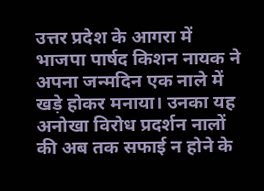उत्तर प्रदेश के आगरा में भाजपा पार्षद किशन नायक ने अपना जन्मदिन एक नाले में खड़े होकर मनाया। उनका यह अनोखा विरोध प्रदर्शन नालों की अब तक सफाई न होने के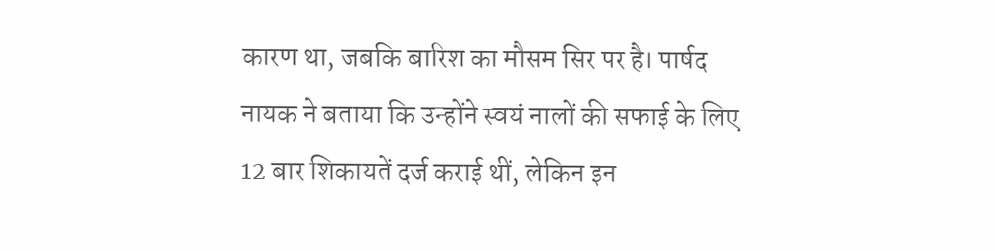कारण था, जबकि बारिश का मौसम सिर पर है। पार्षद नायक ने बताया कि उन्होंने स्वयं नालों की सफाई के लिए 12 बार शिकायतें दर्ज कराई थीं, लेकिन इन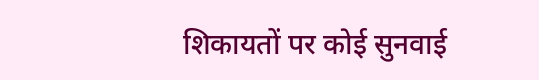शिकायतों पर कोई सुनवाई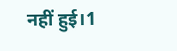नहीं हुई।1